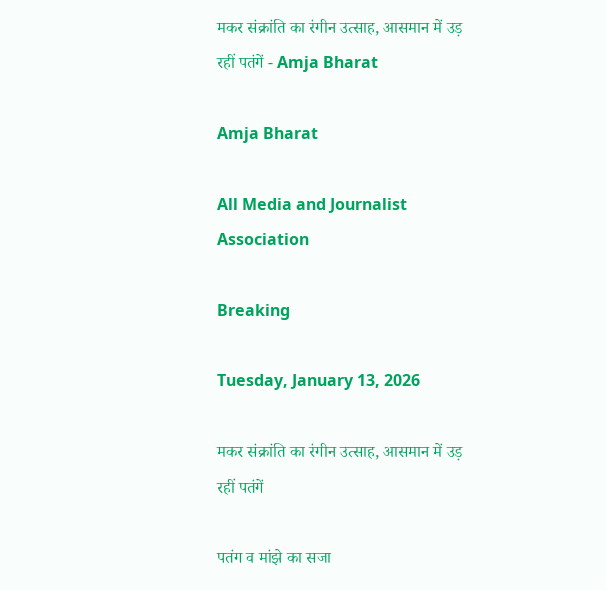मकर संक्रांति का रंगीन उत्साह, आसमान में उड़ रहीं पतंगें - Amja Bharat

Amja Bharat

All Media and Journalist Association

Breaking

Tuesday, January 13, 2026

मकर संक्रांति का रंगीन उत्साह, आसमान में उड़ रहीं पतंगें

पतंग व मांझे का सजा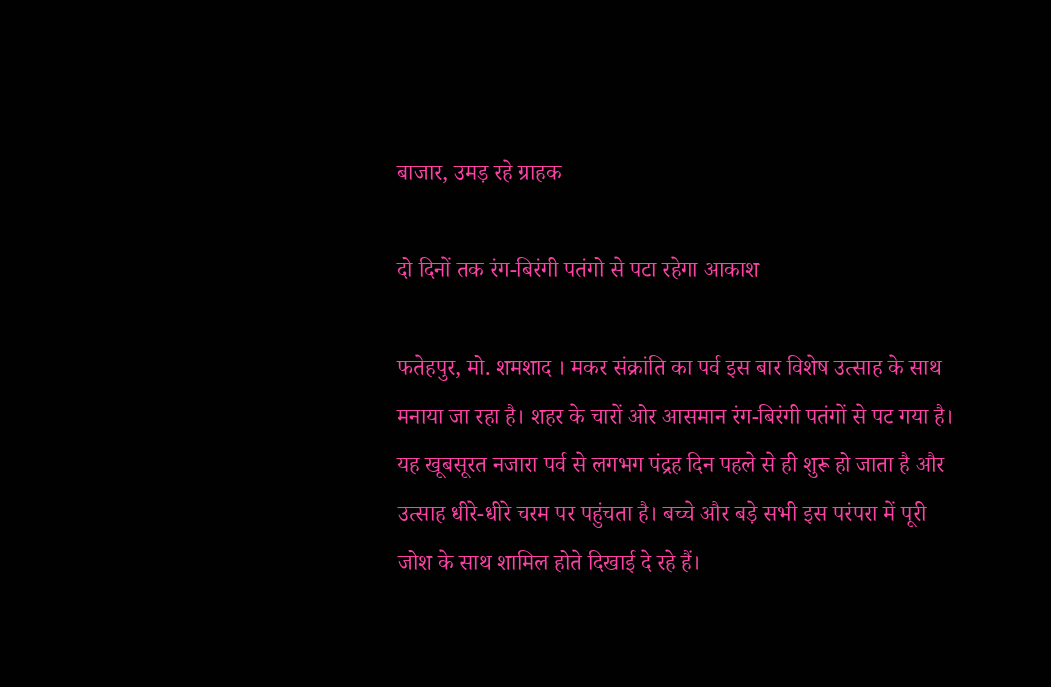बाजार, उमड़ रहे ग्राहक

दो दिनों तक रंग-बिरंगी पतंगो से पटा रहेगा आकाश

फतेहपुर, मो. शमशाद । मकर संक्रांति का पर्व इस बार विशेष उत्साह के साथ मनाया जा रहा है। शहर के चारों ओर आसमान रंग-बिरंगी पतंगों से पट गया है। यह खूबसूरत नजारा पर्व से लगभग पंद्रह दिन पहले से ही शुरू हो जाता है और उत्साह धीरे-धीरे चरम पर पहुंचता है। बच्चे और बड़े सभी इस परंपरा में पूरी जोश के साथ शामिल होते दिखाई दे रहे हैं।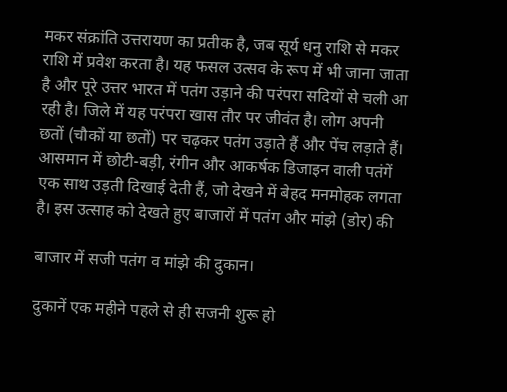मकर संक्रांति उत्तरायण का प्रतीक है, जब सूर्य धनु राशि से मकर राशि में प्रवेश करता है। यह फसल उत्सव के रूप में भी जाना जाता है और पूरे उत्तर भारत में पतंग उड़ाने की परंपरा सदियों से चली आ रही है। जिले में यह परंपरा खास तौर पर जीवंत है। लोग अपनी छतों (चौकों या छतों) पर चढ़कर पतंग उड़ाते हैं और पेंच लड़ाते हैं। आसमान में छोटी-बड़ी, रंगीन और आकर्षक डिजाइन वाली पतंगें एक साथ उड़ती दिखाई देती हैं, जो देखने में बेहद मनमोहक लगता है। इस उत्साह को देखते हुए बाजारों में पतंग और मांझे (डोर) की

बाजार में सजी पतंग व मांझे की दुकान।

दुकानें एक महीने पहले से ही सजनी शुरू हो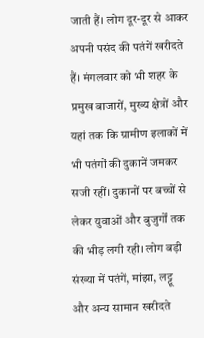जाती हैं। लोग दूर-दूर से आकर अपनी पसंद की पतंगें खरीदते हैं। मंगलवार को भी शहर के प्रमुख बाजारों, मुख्य क्षेत्रों और यहां तक कि ग्रामीण इलाकों में भी पतंगों की दुकानें जमकर सजी रहीं। दुकानों पर बच्चों से लेकर युवाओं और बुजुर्गों तक की भीड़ लगी रही। लोग बड़ी संख्या में पतंगें, मांझा, लट्टू और अन्य सामान खरीदते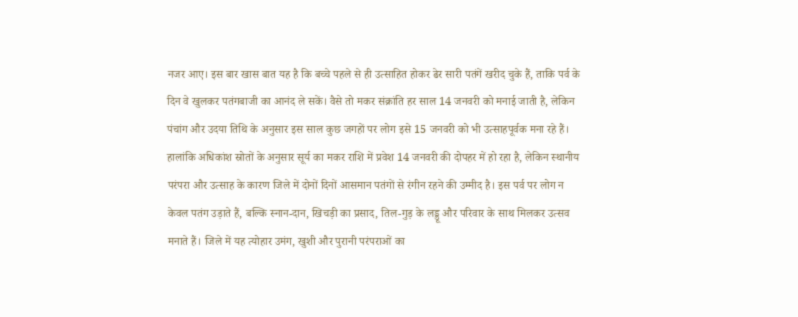नजर आए। इस बार खास बात यह है कि बच्चे पहले से ही उत्साहित होकर ढेर सारी पतंगें खरीद चुके हैं, ताकि पर्व के दिन वे खुलकर पतंगबाजी का आनंद ले सकें। वैसे तो मकर संक्रांति हर साल 14 जनवरी को मनाई जाती है, लेकिन पंचांग और उदया तिथि के अनुसार इस साल कुछ जगहों पर लोग इसे 15 जनवरी को भी उत्साहपूर्वक मना रहे हैं। हालांकि अधिकांश स्रोतों के अनुसार सूर्य का मकर राशि में प्रवेश 14 जनवरी की दोपहर में हो रहा है, लेकिन स्थानीय परंपरा और उत्साह के कारण जिले में दोनों दिनों आसमान पतंगों से रंगीन रहने की उम्मीद है। इस पर्व पर लोग न केवल पतंग उड़ाते हैं, बल्कि स्नान-दान, खिचड़ी का प्रसाद, तिल-गुड़ के लड्डू और परिवार के साथ मिलकर उत्सव मनाते हैं। जिले में यह त्योहार उमंग, खुशी और पुरानी परंपराओं का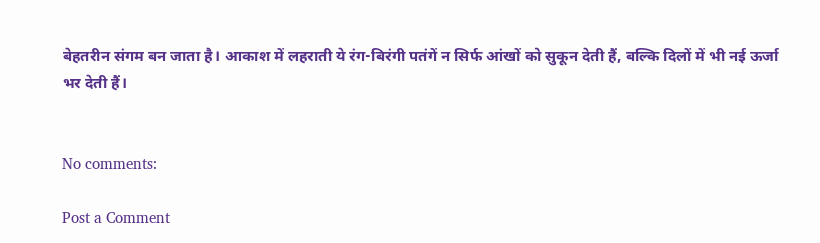बेहतरीन संगम बन जाता है। आकाश में लहराती ये रंग-बिरंगी पतंगें न सिर्फ आंखों को सुकून देती हैं, बल्कि दिलों में भी नई ऊर्जा भर देती हैं।


No comments:

Post a Comment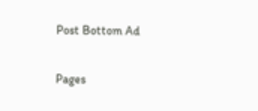Post Bottom Ad

Pages